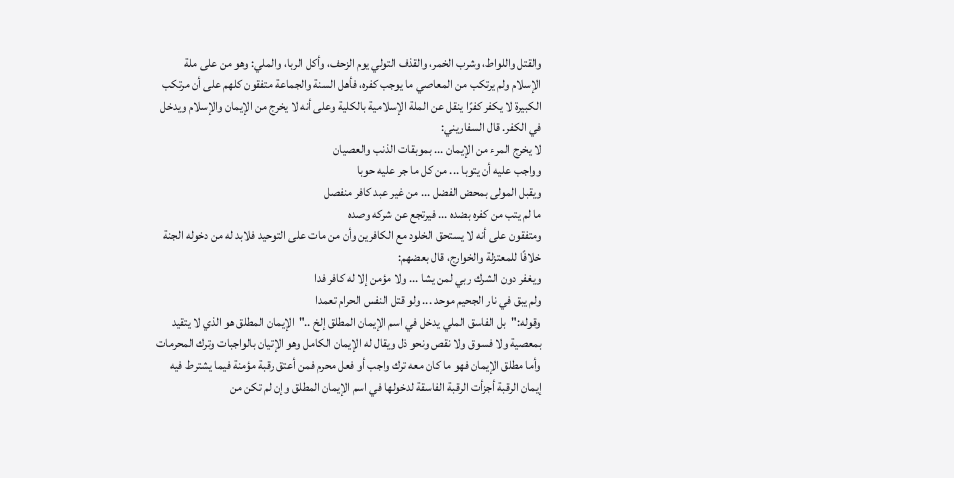والقتل واللواط، وشرب الخمر، والقذف التولي يوم الزحف، وأكل الربا، والملي: وهو من على ملة الإسلام ولم يرتكب من المعاصي ما يوجب كفره، فأهل السنة والجماعة متفقون كلهم على أن مرتكب الكبيرة لا يكفر كفرًا ينقل عن الملة الإسلامية بالكلية وعلى أنه لا يخرج من الإيمان والإسلام ويدخل في الكفر. قال السفاريني:
لا يخرج المرء من الإيمان ... بموبقات الذنب والعصيان
وواجب عليه أن يتوبا ... من كل ما جر عليه حوبا
ويقبل المولى بمحض الفضل ... من غير عبد كافر منفصل
ما لم يتب من كفره بضده ... فيرتجع عن شركه وصده
ومتفقون على أنه لا يستحق الخلود مع الكافرين وأن من مات على التوحيد فلابد له من دخوله الجنة خلافًا للمعتزلة والخوارج، قال بعضهم:
ويغفر دون الشرك ربي لمن يشا ... ولا مؤمن إلا له كافر فدا
ولم يبق في نار الجحيم موحد ... ولو قتل النفس الحرام تعمدا
وقوله:"بل الفاسق الملي يدخل في اسم الإيمان المطلق إلخ .."الإيمان المطلق هو الذي لا يتقيد بمعصية ولا فسوق ولا نقص ونحو ذل ويقال له الإيمان الكامل وهو الإتيان بالواجبات وترك المحرمات وأما مطلق الإيمان فهو ما كان معه ترك واجب أو فعل محرم فمن أعتق رقبة مؤمنة فيما يشترط فيه إيمان الرقبة أجزأت الرقبة الفاسقة لدخولها في اسم الإيمان المطلق وإن لم تكن من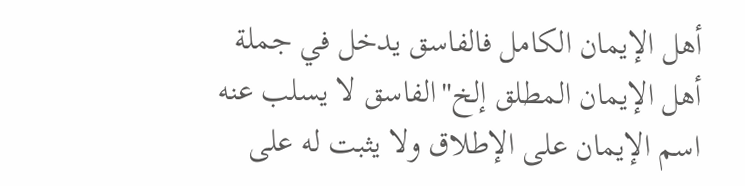أهل الإيمان الكامل فالفاسق يدخل في جملة أهل الإيمان المطلق إلخ"الفاسق لا يسلب عنه اسم الإيمان على الإطلاق ولا يثبت له على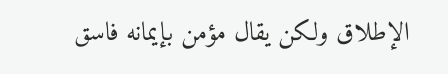الإطلاق ولكن يقال مؤمن بإيمانه فاسق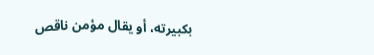بكبيرته، أو يقال مؤمن ناقص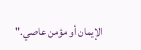الإيمان أو مؤمن عاصي."